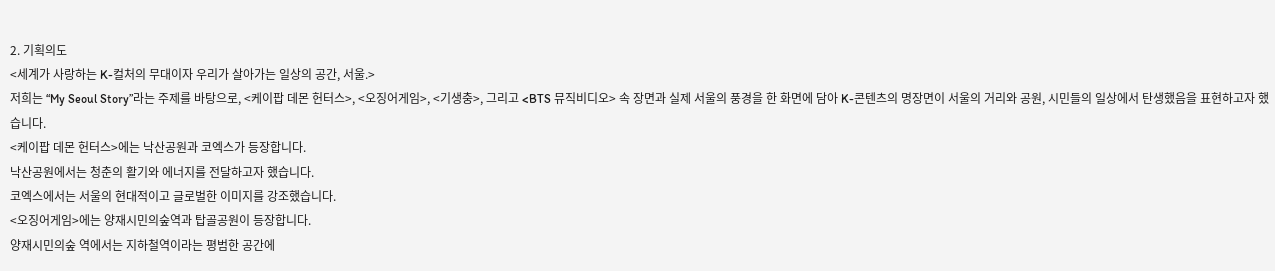2. 기획의도
<세계가 사랑하는 K-컬처의 무대이자 우리가 살아가는 일상의 공간, 서울.>
저희는 “My Seoul Story”라는 주제를 바탕으로, <케이팝 데몬 헌터스>, <오징어게임>, <기생충>, 그리고 <BTS 뮤직비디오> 속 장면과 실제 서울의 풍경을 한 화면에 담아 K-콘텐츠의 명장면이 서울의 거리와 공원, 시민들의 일상에서 탄생했음을 표현하고자 했습니다.
<케이팝 데몬 헌터스>에는 낙산공원과 코엑스가 등장합니다.
낙산공원에서는 청춘의 활기와 에너지를 전달하고자 했습니다.
코엑스에서는 서울의 현대적이고 글로벌한 이미지를 강조했습니다.
<오징어게임>에는 양재시민의숲역과 탑골공원이 등장합니다.
양재시민의숲 역에서는 지하철역이라는 평범한 공간에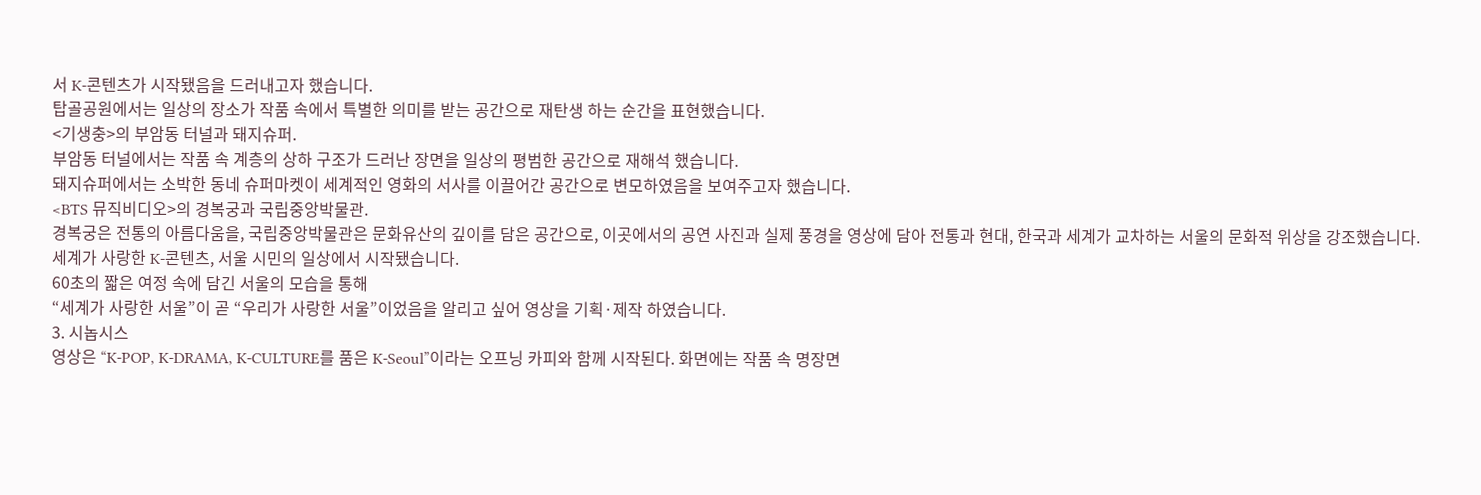서 K-콘텐츠가 시작됐음을 드러내고자 했습니다.
탑골공원에서는 일상의 장소가 작품 속에서 특별한 의미를 받는 공간으로 재탄생 하는 순간을 표현했습니다.
<기생충>의 부암동 터널과 돼지슈퍼.
부암동 터널에서는 작품 속 계층의 상하 구조가 드러난 장면을 일상의 평범한 공간으로 재해석 했습니다.
돼지슈퍼에서는 소박한 동네 슈퍼마켓이 세계적인 영화의 서사를 이끌어간 공간으로 변모하였음을 보여주고자 했습니다.
<BTS 뮤직비디오>의 경복궁과 국립중앙박물관.
경복궁은 전통의 아름다움을, 국립중앙박물관은 문화유산의 깊이를 담은 공간으로, 이곳에서의 공연 사진과 실제 풍경을 영상에 담아 전통과 현대, 한국과 세계가 교차하는 서울의 문화적 위상을 강조했습니다.
세계가 사랑한 K-콘텐츠, 서울 시민의 일상에서 시작됐습니다.
60초의 짧은 여정 속에 담긴 서울의 모습을 통해
“세계가 사랑한 서울”이 곧 “우리가 사랑한 서울”이었음을 알리고 싶어 영상을 기획·제작 하였습니다.
3. 시놉시스
영상은 “K-POP, K-DRAMA, K-CULTURE를 품은 K-Seoul”이라는 오프닝 카피와 함께 시작된다. 화면에는 작품 속 명장면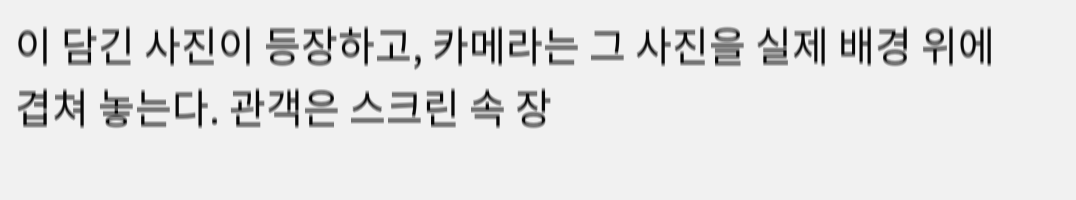이 담긴 사진이 등장하고, 카메라는 그 사진을 실제 배경 위에 겹쳐 놓는다. 관객은 스크린 속 장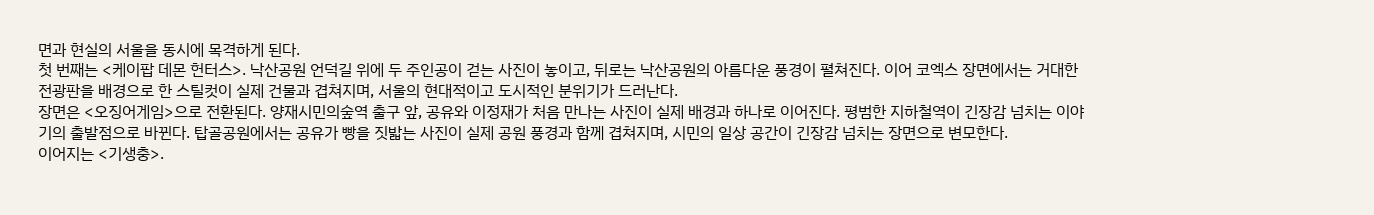면과 현실의 서울을 동시에 목격하게 된다.
첫 번째는 <케이팝 데몬 헌터스>. 낙산공원 언덕길 위에 두 주인공이 걷는 사진이 놓이고, 뒤로는 낙산공원의 아름다운 풍경이 펼쳐진다. 이어 코엑스 장면에서는 거대한 전광판을 배경으로 한 스틸컷이 실제 건물과 겹쳐지며, 서울의 현대적이고 도시적인 분위기가 드러난다.
장면은 <오징어게임>으로 전환된다. 양재시민의숲역 출구 앞, 공유와 이정재가 처음 만나는 사진이 실제 배경과 하나로 이어진다. 평범한 지하철역이 긴장감 넘치는 이야기의 출발점으로 바뀐다. 탑골공원에서는 공유가 빵을 짓밟는 사진이 실제 공원 풍경과 함께 겹쳐지며, 시민의 일상 공간이 긴장감 넘치는 장면으로 변모한다.
이어지는 <기생충>.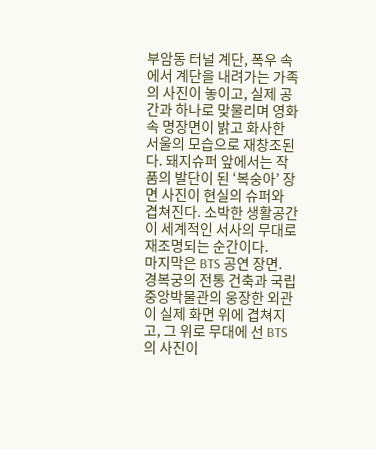부암동 터널 계단, 폭우 속에서 계단을 내려가는 가족의 사진이 놓이고, 실제 공간과 하나로 맞물리며 영화 속 명장면이 밝고 화사한 서울의 모습으로 재창조된다. 돼지슈퍼 앞에서는 작품의 발단이 된 ‘복숭아’ 장면 사진이 현실의 슈퍼와 겹쳐진다. 소박한 생활공간이 세계적인 서사의 무대로 재조명되는 순간이다.
마지막은 BTS 공연 장면. 경복궁의 전통 건축과 국립중앙박물관의 웅장한 외관이 실제 화면 위에 겹쳐지고, 그 위로 무대에 선 BTS의 사진이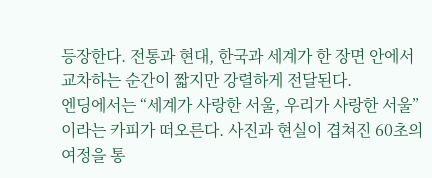등장한다. 전통과 현대, 한국과 세계가 한 장면 안에서 교차하는 순간이 짧지만 강렬하게 전달된다.
엔딩에서는 “세계가 사랑한 서울, 우리가 사랑한 서울”이라는 카피가 떠오른다. 사진과 현실이 겹쳐진 60초의 여정을 통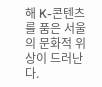해 K-콘텐츠를 품은 서울의 문화적 위상이 드러난다.